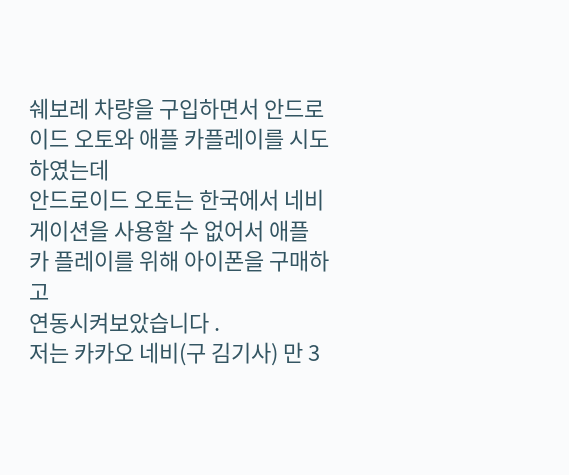쉐보레 차량을 구입하면서 안드로이드 오토와 애플 카플레이를 시도하였는데
안드로이드 오토는 한국에서 네비게이션을 사용할 수 없어서 애플 카 플레이를 위해 아이폰을 구매하고
연동시켜보았습니다 .
저는 카카오 네비(구 김기사) 만 3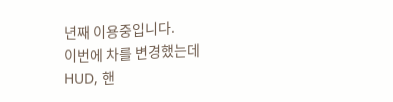년째 이용중입니다.
이번에 차를 변경했는데
HUD, 핸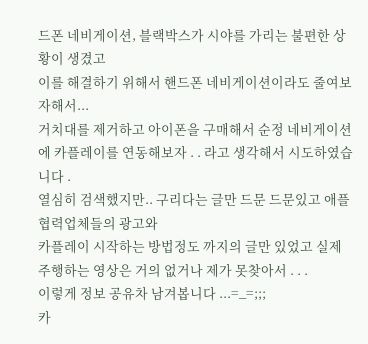드폰 네비게이션, 블랙박스가 시야를 가리는 불편한 상황이 생겼고
이를 해결하기 위해서 핸드폰 네비게이션이라도 줄여보자해서...
거치대를 제거하고 아이폰을 구매해서 순정 네비게이션에 카플레이를 연동해보자 . . 라고 생각해서 시도하였습니다 .
열심히 검색했지만.. 구리다는 글만 드문 드문있고 애플 협력업체들의 광고와
카플레이 시작하는 방법정도 까지의 글만 있었고 실제 주행하는 영상은 거의 없거나 제가 못찾아서 . . .
이렇게 정보 공유차 남겨봅니다 ...=_=;;;
카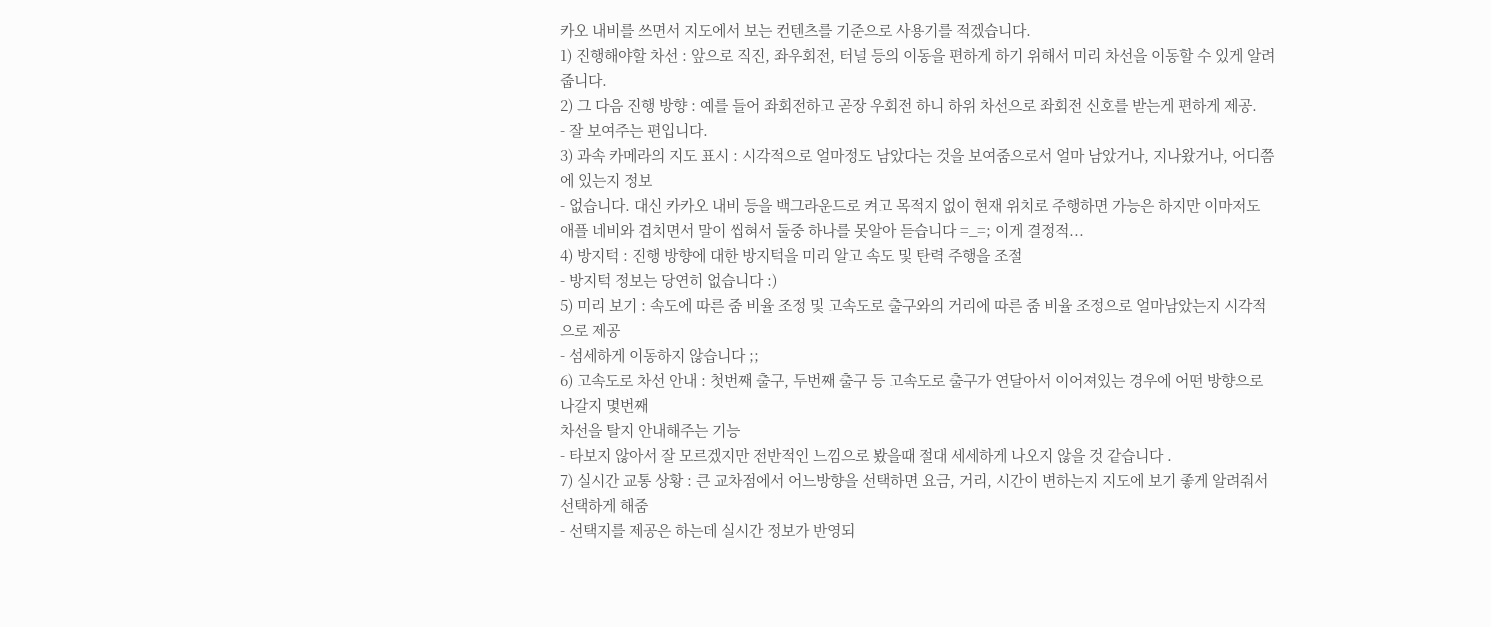카오 내비를 쓰면서 지도에서 보는 컨텐츠를 기준으로 사용기를 적겠습니다.
1) 진행해야할 차선 : 앞으로 직진, 좌우회전, 터널 등의 이동을 편하게 하기 위해서 미리 차선을 이동할 수 있게 알려줍니다.
2) 그 다음 진행 방향 : 예를 들어 좌회전하고 곧장 우회전 하니 하위 차선으로 좌회전 신호를 받는게 편하게 제공.
- 잘 보여주는 편입니다.
3) 과속 카메라의 지도 표시 : 시각적으로 얼마정도 남았다는 것을 보여줌으로서 얼마 남았거나, 지나왔거나, 어디쯤에 있는지 정보
- 없습니다. 대신 카카오 내비 등을 백그라운드로 켜고 목적지 없이 현재 위치로 주행하면 가능은 하지만 이마저도
애플 네비와 겹치면서 말이 씹혀서 둘중 하나를 못알아 듣습니다 =_=; 이게 결정적...
4) 방지턱 : 진행 방향에 대한 방지턱을 미리 알고 속도 및 탄력 주행을 조절
- 방지턱 정보는 당연히 없습니다 :)
5) 미리 보기 : 속도에 따른 줌 비율 조정 및 고속도로 출구와의 거리에 따른 줌 비율 조정으로 얼마남았는지 시각적으로 제공
- 섬세하게 이동하지 않습니다 ;;
6) 고속도로 차선 안내 : 첫번째 출구, 두번째 출구 등 고속도로 출구가 연달아서 이어져있는 경우에 어떤 방향으로 나갈지 몇번째
차선을 탈지 안내해주는 기능
- 타보지 않아서 잘 모르겠지만 전반적인 느낌으로 봤을때 절대 세세하게 나오지 않을 것 같습니다 .
7) 실시간 교통 상황 : 큰 교차점에서 어느방향을 선택하면 요금, 거리, 시간이 변하는지 지도에 보기 좋게 알려줘서 선택하게 해줌
- 선택지를 제공은 하는데 실시간 정보가 반영되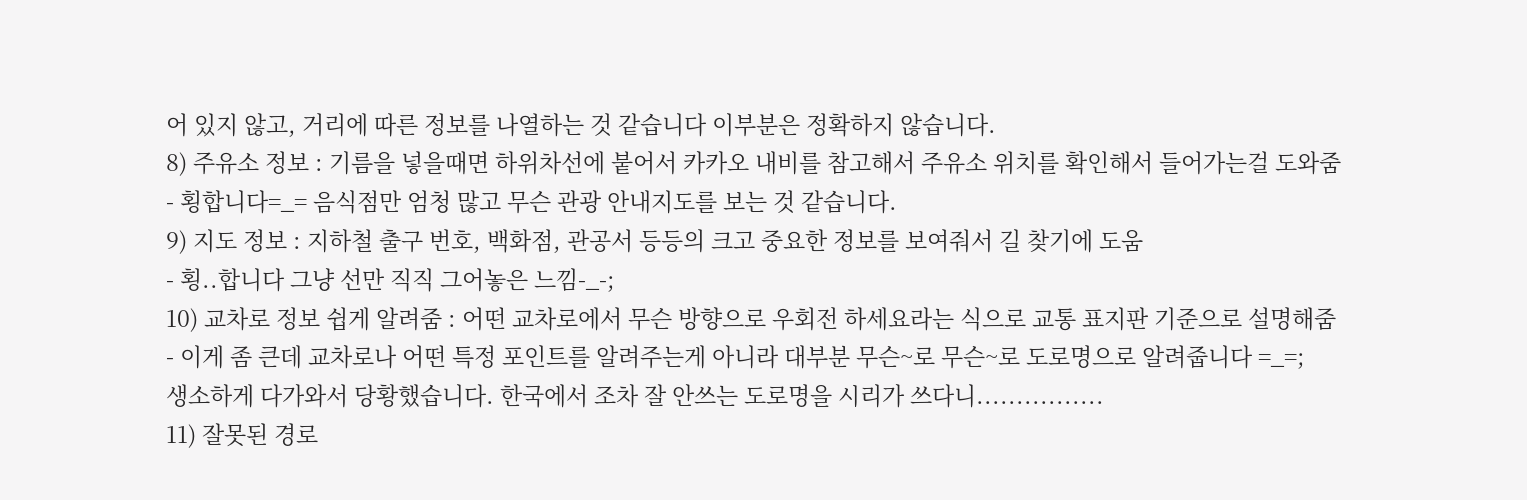어 있지 않고, 거리에 따른 정보를 나열하는 것 같습니다 이부분은 정확하지 않습니다.
8) 주유소 정보 : 기름을 넣을때면 하위차선에 붙어서 카카오 내비를 참고해서 주유소 위치를 확인해서 들어가는걸 도와줌
- 횡합니다=_= 음식점만 엄청 많고 무슨 관광 안내지도를 보는 것 같습니다.
9) 지도 정보 : 지하철 출구 번호, 백화점, 관공서 등등의 크고 중요한 정보를 보여줘서 길 찾기에 도움
- 횡..합니다 그냥 선만 직직 그어놓은 느낌-_-;
10) 교차로 정보 쉽게 알려줌 : 어떤 교차로에서 무슨 방향으로 우회전 하세요라는 식으로 교통 표지판 기준으로 설명해줌
- 이게 좀 큰데 교차로나 어떤 특정 포인트를 알려주는게 아니라 대부분 무슨~로 무슨~로 도로명으로 알려줍니다 =_=;
생소하게 다가와서 당황했습니다. 한국에서 조차 잘 안쓰는 도로명을 시리가 쓰다니................
11) 잘못된 경로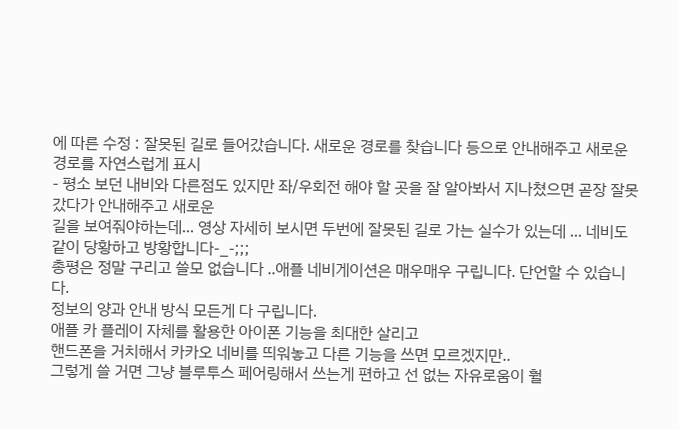에 따른 수정 : 잘못된 길로 들어갔습니다. 새로운 경로를 찾습니다 등으로 안내해주고 새로운 경로를 자연스럽게 표시
- 평소 보던 내비와 다른점도 있지만 좌/우회전 해야 할 곳을 잘 알아봐서 지나쳤으면 곧장 잘못 갔다가 안내해주고 새로운
길을 보여줘야하는데... 영상 자세히 보시면 두번에 잘못된 길로 가는 실수가 있는데 ... 네비도 같이 당황하고 방황합니다-_-;;;
총평은 정말 구리고 쓸모 없습니다 ..애플 네비게이션은 매우매우 구립니다. 단언할 수 있습니다.
정보의 양과 안내 방식 모든게 다 구립니다.
애플 카 플레이 자체를 활용한 아이폰 기능을 최대한 살리고
핸드폰을 거치해서 카카오 네비를 띄워놓고 다른 기능을 쓰면 모르겠지만..
그렇게 쓸 거면 그냥 블루투스 페어링해서 쓰는게 편하고 선 없는 자유로움이 훨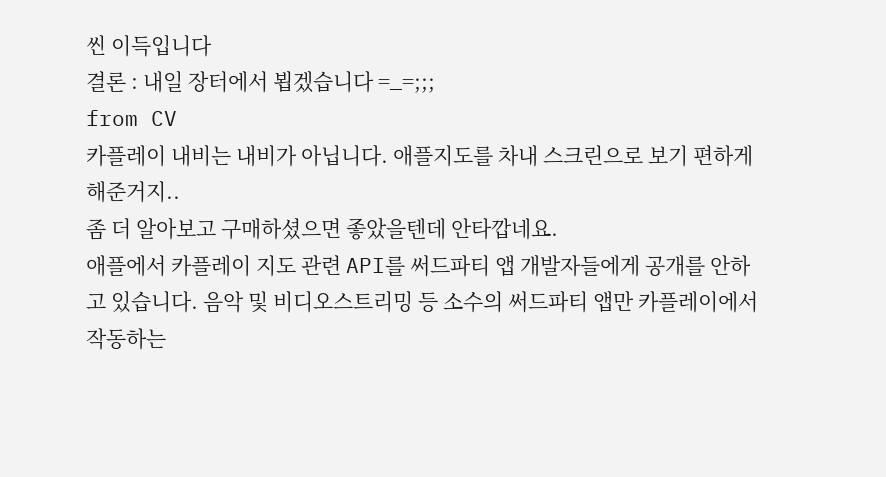씬 이득입니다
결론 : 내일 장터에서 뵙겠습니다 =_=;;;
from CV
카플레이 내비는 내비가 아닙니다. 애플지도를 차내 스크린으로 보기 편하게 해준거지..
좀 더 알아보고 구매하셨으면 좋았을텐데 안타깝네요.
애플에서 카플레이 지도 관련 API를 써드파티 앱 개발자들에게 공개를 안하고 있습니다. 음악 및 비디오스트리밍 등 소수의 써드파티 앱만 카플레이에서 작동하는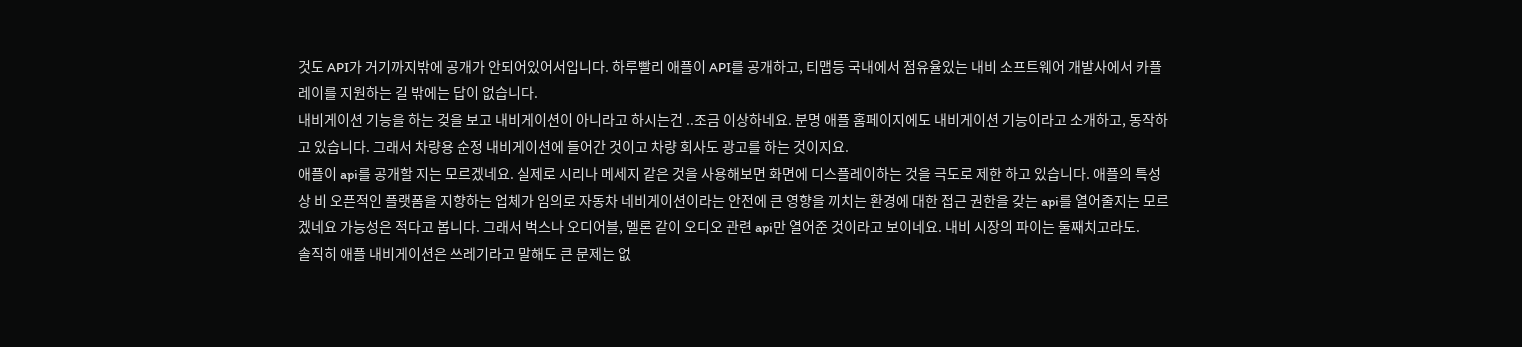것도 API가 거기까지밖에 공개가 안되어있어서입니다. 하루빨리 애플이 API를 공개하고, 티맵등 국내에서 점유율있는 내비 소프트웨어 개발사에서 카플레이를 지원하는 길 밖에는 답이 없습니다.
내비게이션 기능을 하는 겆을 보고 내비게이션이 아니라고 하시는건 ..조금 이상하네요. 분명 애플 홈페이지에도 내비게이션 기능이라고 소개하고, 동작하고 있습니다. 그래서 차량용 순정 내비게이션에 들어간 것이고 차량 회사도 광고를 하는 것이지요.
애플이 api를 공개할 지는 모르겠네요. 실제로 시리나 메세지 같은 것을 사용해보면 화면에 디스플레이하는 것을 극도로 제한 하고 있습니다. 애플의 특성상 비 오픈적인 플랫폼을 지향하는 업체가 임의로 자동차 네비게이션이라는 안전에 큰 영향을 끼치는 환경에 대한 접근 권한을 갖는 api를 열어줄지는 모르겠네요 가능성은 적다고 봅니다. 그래서 벅스나 오디어블, 멜론 같이 오디오 관련 api만 열어준 것이라고 보이네요. 내비 시장의 파이는 둘째치고라도.
솔직히 애플 내비게이션은 쓰레기라고 말해도 큰 문제는 없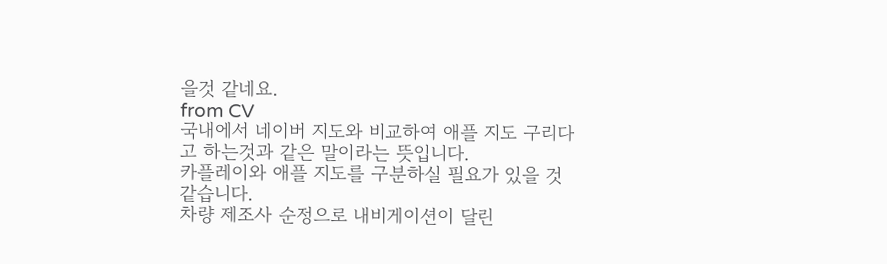을것 같네요.
from CV
국내에서 네이버 지도와 비교하여 애플 지도 구리다고 하는것과 같은 말이라는 뜻입니다.
카플레이와 애플 지도를 구분하실 필요가 있을 것 같습니다.
차량 제조사 순정으로 내비게이션이 달린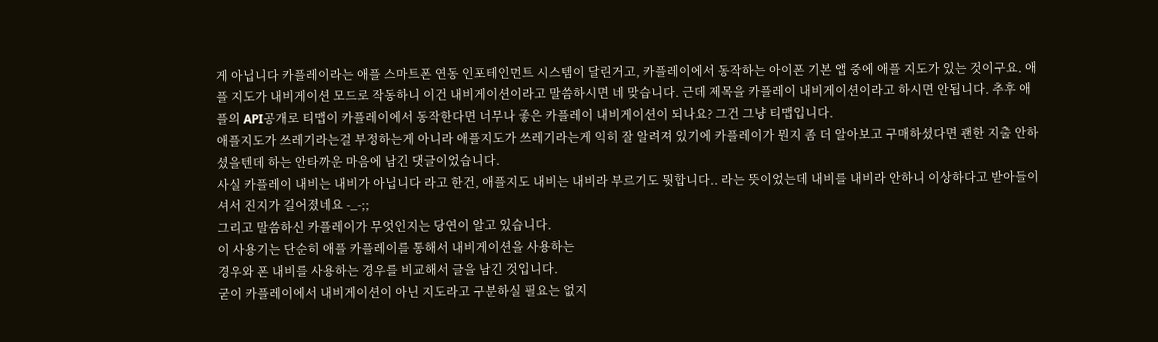게 아닙니다 카플레이라는 애플 스마트폰 연동 인포테인먼트 시스템이 달린거고, 카플레이에서 동작하는 아이폰 기본 앱 중에 애플 지도가 있는 것이구요. 애플 지도가 내비게이션 모드로 작동하니 이건 내비게이션이라고 말씀하시면 네 맞습니다. 근데 제목을 카플레이 내비게이션이라고 하시면 안됩니다. 추후 애플의 API공개로 티맵이 카플레이에서 동작한다면 너무나 좋은 카플레이 내비게이션이 되나요? 그건 그냥 티맵입니다.
애플지도가 쓰레기라는걸 부정하는게 아니라 애플지도가 쓰레기라는게 익히 잘 알려져 있기에 카플레이가 뭔지 좀 더 알아보고 구매하셨다면 괜한 지출 안하셨을텐데 하는 안타까운 마음에 남긴 댓글이었습니다.
사실 카플레이 내비는 내비가 아닙니다 라고 한건, 애플지도 내비는 내비라 부르기도 뭣합니다.. 라는 뜻이었는데 내비를 내비라 안하니 이상하다고 받아들이셔서 진지가 길어졌네요 -_-;;
그리고 말씀하신 카플레이가 무엇인지는 당연이 알고 있습니다.
이 사용기는 단순히 애플 카플레이를 통해서 내비게이션을 사용하는
경우와 폰 내비를 사용하는 경우를 비교해서 글을 남긴 것입니다.
굳이 카플레이에서 내비게이션이 아닌 지도라고 구분하실 필요는 없지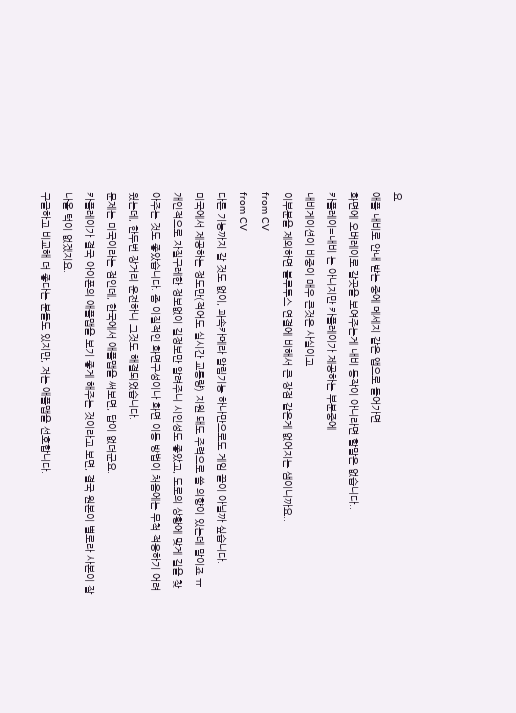요
애플 내비로 안내 받는 중에 메세지 같은 앱으로 들어가면
화면에 오버레이로 갈곳을 보여주는게 내비 동작이 아니라면 할말은 없습니다..
카플레이=내비 는 아니지만 카플레이가 제공하는 부분중에
내비게이션이 비중이 매우 큰것은 사실이고
이부분을 제외하면 블루투스 연결에 비해서 큰 장점 같은게 없어지는 샘이니까요..
from CV
from CV
다른 기능까지 갈 것도 없이, 과속카메라 알림기능 하나만으로도 게임 끝이 아닐까 싶습니다.
미국에서 제공하는 정도만(적어도 실시간 교통량) 지원 돼도 주력으로 쓸 의향이 있는데 말이죠 ㅠ
개인적으로 자질구레한 정보없이 길정보만 알려주니 시인성도 좋았고, 도로의 상황에 맞게 길을 찾아주는 것도 좋았습니다. 좀 이질적인 화면구성이나 화면 이동 방법이 처음에는 무척 적응하기 어려웠는데, 한두번 장거리 운전하니 그것도 해결되었습니다.
문제는 미국이라는 점인데, 한국에서 애플맵을 써보면, 답이 없더군요.
카플레이가 결국 아이폰의 애플맵을 보기 좋게 해주는 것이라고 보면, 결국 원본이 별로라 사본이 잘나올 턱이 없겠지요.
구글하고 비교해 더 좋다는 분들도 있지만, 저는 애플맵을 선호합니다.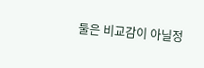둘은 비교감이 아닐정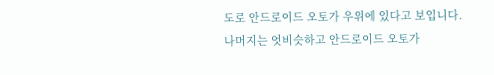도로 안드로이드 오토가 우위에 있다고 보입니다.
나머지는 엇비슷하고 안드로이드 오토가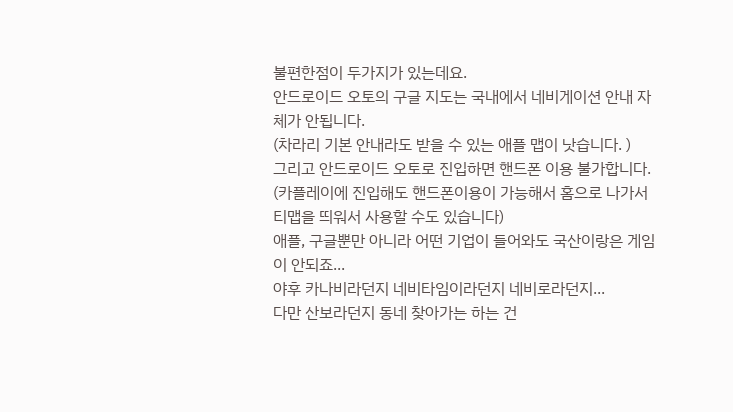불편한점이 두가지가 있는데요.
안드로이드 오토의 구글 지도는 국내에서 네비게이션 안내 자체가 안됩니다.
(차라리 기본 안내라도 받을 수 있는 애플 맵이 낫습니다. )
그리고 안드로이드 오토로 진입하면 핸드폰 이용 불가합니다.
(카플레이에 진입해도 핸드폰이용이 가능해서 홈으로 나가서 티맵을 띄워서 사용할 수도 있습니다)
애플, 구글뿐만 아니라 어떤 기업이 들어와도 국산이랑은 게임이 안되죠...
야후 카나비라던지 네비타임이라던지 네비로라던지...
다만 산보라던지 동네 찾아가는 하는 건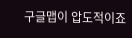구글맵이 압도적이죠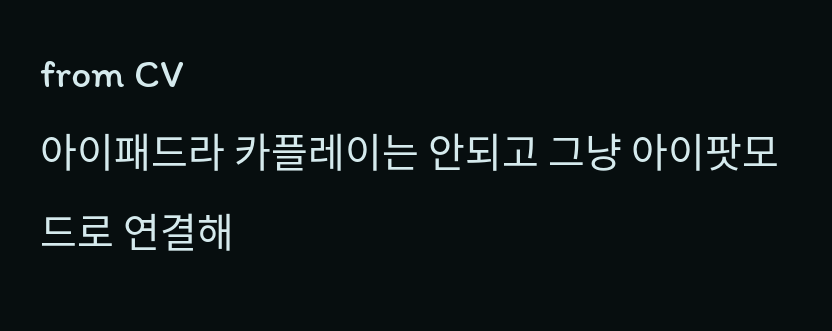from CV
아이패드라 카플레이는 안되고 그냥 아이팟모드로 연결해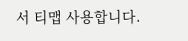서 티맵 사용합니다.